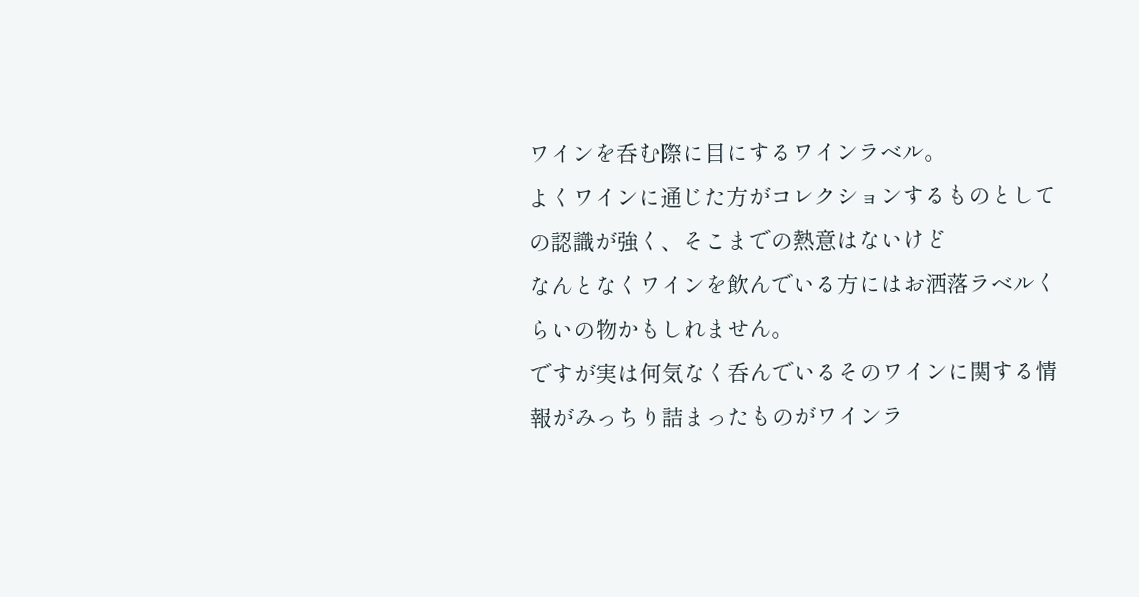ワインを呑む際に目にするワインラベル。
よくワインに通じた方がコレクションするものとしての認識が強く、そこまでの熱意はないけど
なんとなくワインを飲んでいる方にはお洒落ラベルくらいの物かもしれません。
ですが実は何気なく呑んでいるそのワインに関する情報がみっちり詰まったものがワインラ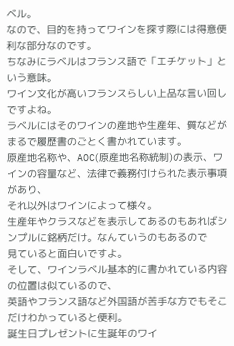ベル。
なので、目的を持ってワインを探す際には得意便利な部分なのです。
ちなみにラベルはフランス語で「エチケット」という意味。
ワイン文化が高いフランスらしい上品な言い回しですよね。
ラベルにはそのワインの産地や生産年、質などがまるで履歴書のごとく書かれています。
原産地名称や、AOC(原産地名称統制)の表示、ワインの容量など、法律で義務付けられた表示事項があり、
それ以外はワインによって様々。
生産年やクラスなどを表示してあるのもあればシンプルに銘柄だけ。なんていうのもあるので
見ていると面白いですよ。
そして、ワインラベル基本的に書かれている内容の位置は似ているので、
英語やフランス語など外国語が苦手な方でもそこだけわかっていると便利。
誕生日プレゼントに生誕年のワイ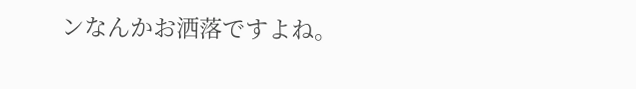ンなんかお洒落ですよね。